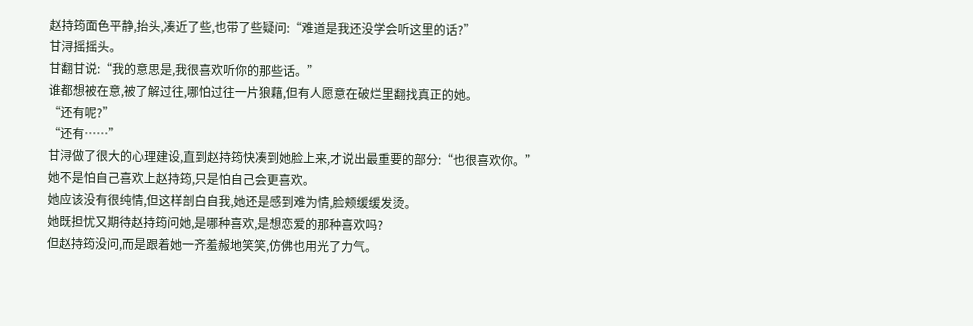赵持筠面色平静,抬头,凑近了些,也带了些疑问:“难道是我还没学会听这里的话?”
甘浔摇摇头。
甘翻甘说:“我的意思是,我很喜欢听你的那些话。”
谁都想被在意,被了解过往,哪怕过往一片狼藉,但有人愿意在破烂里翻找真正的她。
“还有呢?”
“还有……”
甘浔做了很大的心理建设,直到赵持筠快凑到她脸上来,才说出最重要的部分:“也很喜欢你。”
她不是怕自己喜欢上赵持筠,只是怕自己会更喜欢。
她应该没有很纯情,但这样剖白自我,她还是感到难为情,脸颊缓缓发烫。
她既担忧又期待赵持筠问她,是哪种喜欢,是想恋爱的那种喜欢吗?
但赵持筠没问,而是跟着她一齐羞赧地笑笑,仿佛也用光了力气。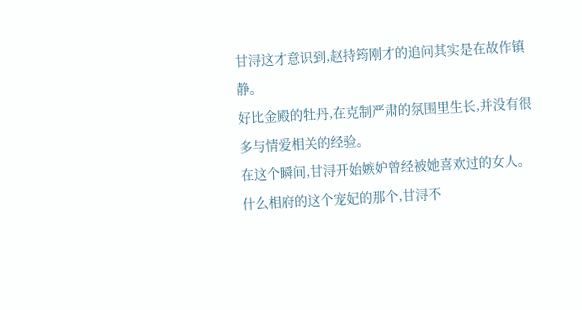甘浔这才意识到,赵持筠刚才的追问其实是在故作镇静。
好比金殿的牡丹,在克制严肃的氛围里生长,并没有很多与情爱相关的经验。
在这个瞬间,甘浔开始嫉妒曾经被她喜欢过的女人。
什么相府的这个宠妃的那个,甘浔不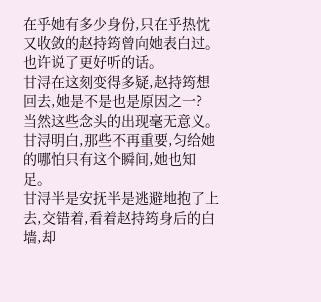在乎她有多少身份,只在乎热忱又收敛的赵持筠曾向她表白过。
也许说了更好听的话。
甘浔在这刻变得多疑,赵持筠想回去,她是不是也是原因之一?
当然这些念头的出现毫无意义。
甘浔明白,那些不再重要,匀给她的哪怕只有这个瞬间,她也知足。
甘浔半是安抚半是逃避地抱了上去,交错着,看着赵持筠身后的白墙,却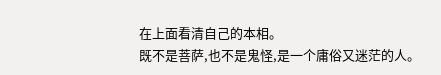在上面看清自己的本相。
既不是菩萨,也不是鬼怪,是一个庸俗又迷茫的人。